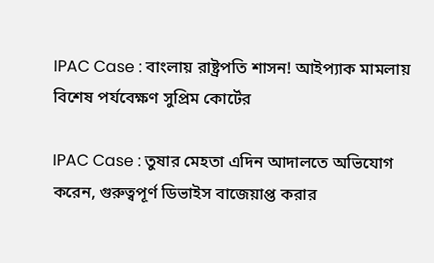IPAC Case : বাংলায় রাষ্ট্রপতি শাসন! আইপ্যাক মামলায় বিশেষ পর্যবেক্ষণ সুপ্রিম কোর্টের

IPAC Case : তুষার মেহতা এদিন আদালতে অভিযোগ করেন, গুরুত্বপূর্ণ ডিভাইস বাজেয়াপ্ত করার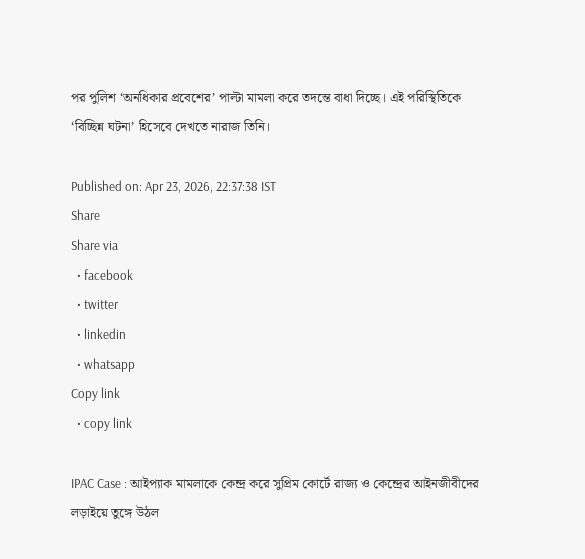পর পুলিশ ‘অনধিকার প্রবেশের’ পাল্টা মামলা করে তদন্তে বাধা দিচ্ছে। এই পরিস্থিতিকে ‘বিচ্ছিন্ন ঘটনা’ হিসেবে দেখতে নারাজ তিনি।

Published on: Apr 23, 2026, 22:37:38 IST
Share
Share via
  • facebook
  • twitter
  • linkedin
  • whatsapp
Copy link
  • copy link

IPAC Case : আইপ্যাক মামলাকে কেন্দ্র করে সুপ্রিম কোর্টে রাজ্য ও কেন্দ্রের আইনজীবীদের লড়াইয়ে তুঙ্গে উঠল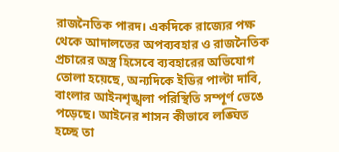রাজনৈতিক পারদ। একদিকে রাজ্যের পক্ষ থেকে আদালতের অপব্যবহার ও রাজনৈতিক প্রচারের অস্ত্র হিসেবে ব্যবহারের অভিযোগ তোলা হয়েছে, অন্যদিকে ইডির পাল্টা দাবি, বাংলার আইনশৃঙ্খলা পরিস্থিতি সম্পূর্ণ ভেঙে পড়েছে। আইনের শাসন কীভাবে লঙ্ঘিত হচ্ছে তা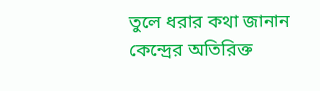তুলে ধরার কথা জানান কেন্দ্রের অতিরিক্ত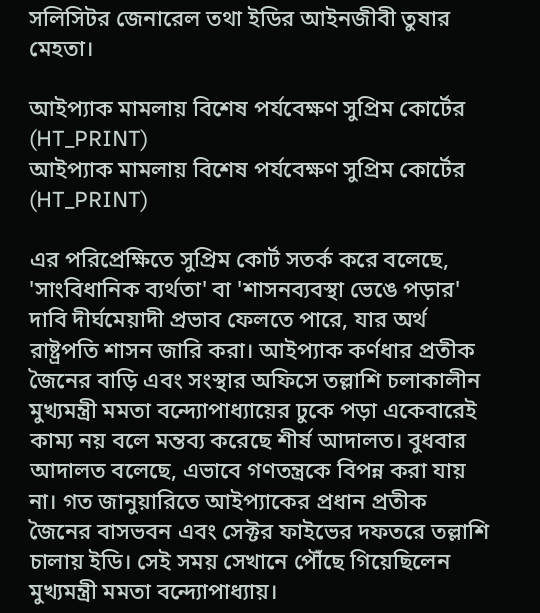সলিসিটর জেনারেল তথা ইডির আইনজীবী তুষার মেহতা।

আইপ্যাক মামলায় বিশেষ পর্যবেক্ষণ সুপ্রিম কোর্টের (HT_PRINT)
আইপ্যাক মামলায় বিশেষ পর্যবেক্ষণ সুপ্রিম কোর্টের (HT_PRINT)

এর পরিপ্রেক্ষিতে সুপ্রিম কোর্ট সতর্ক করে বলেছে, 'সাংবিধানিক ব্যর্থতা' বা 'শাসনব্যবস্থা ভেঙে পড়ার' দাবি দীর্ঘমেয়াদী প্রভাব ফেলতে পারে, যার অর্থ রাষ্ট্রপতি শাসন জারি করা। আইপ্যাক কর্ণধার প্রতীক জৈনের বাড়ি এবং সংস্থার অফিসে তল্লাশি চলাকালীন মুখ্যমন্ত্রী মমতা বন্দ্যোপাধ্যায়ের ঢুকে পড়া একেবারেই কাম্য নয় বলে মন্তব্য করেছে শীর্ষ আদালত। বুধবার আদালত বলেছে, এভাবে গণতন্ত্রকে বিপন্ন করা যায় না। গত জানুয়ারিতে আইপ্যাকের প্রধান প্রতীক জৈনের বাসভবন এবং সেক্টর ফাইভের দফতরে তল্লাশি চালায় ইডি। সেই সময় সেখানে পৌঁছে গিয়েছিলেন মুখ্যমন্ত্রী মমতা বন্দ্যোপাধ্যায়।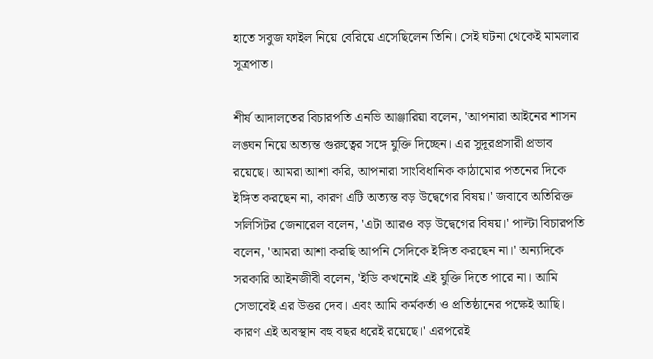হাতে সবুজ ফাইল নিয়ে বেরিয়ে এসেছিলেন তিনি। সেই ঘটনা থেকেই মামলার সূত্রপাত।

শীর্ষ আদালতের বিচারপতি এনভি আঞ্জারিয়া বলেন, 'আপনারা আইনের শাসন লঙ্ঘন নিয়ে অত্যন্ত গুরুত্বের সঙ্গে যুক্তি দিচ্ছেন। এর সুদূরপ্রসারী প্রভাব রয়েছে। আমরা আশা করি, আপনারা সাংবিধানিক কাঠামোর পতনের দিকে ইঙ্গিত করছেন না, কারণ এটি অত্যন্ত বড় উদ্বেগের বিষয়।' জবাবে অতিরিক্ত সলিসিটর জেনারেল বলেন, 'এটা আরও বড় উদ্বেগের বিষয়।' পাল্টা বিচারপতি বলেন, 'আমরা আশা করছি আপনি সেদিকে ইঙ্গিত করছেন না।' অন্যদিকে সরকারি আইনজীবী বলেন, 'ইডি কখনোই এই যুক্তি দিতে পারে না। আমি সেভাবেই এর উত্তর দেব। এবং আমি কর্মকর্তা ও প্রতিষ্ঠানের পক্ষেই আছি। কারণ এই অবস্থান বহু বছর ধরেই রয়েছে।' এরপরেই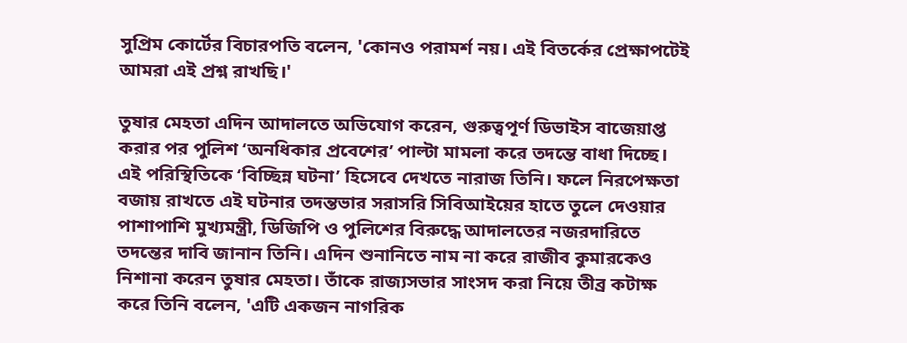সুপ্রিম কোর্টের বিচারপতি বলেন, 'কোনও পরামর্শ নয়। এই বিতর্কের প্রেক্ষাপটেই আমরা এই প্রশ্ন রাখছি।'

তুষার মেহতা এদিন আদালতে অভিযোগ করেন, গুরুত্বপূর্ণ ডিভাইস বাজেয়াপ্ত করার পর পুলিশ ‘অনধিকার প্রবেশের’ পাল্টা মামলা করে তদন্তে বাধা দিচ্ছে। এই পরিস্থিতিকে ‘বিচ্ছিন্ন ঘটনা’ হিসেবে দেখতে নারাজ তিনি। ফলে নিরপেক্ষতা বজায় রাখতে এই ঘটনার তদন্তভার সরাসরি সিবিআইয়ের হাতে তুলে দেওয়ার পাশাপাশি মুখ্যমন্ত্রী, ডিজিপি ও পুলিশের বিরুদ্ধে আদালতের নজরদারিতে তদন্তের দাবি জানান তিনি। এদিন শুনানিতে নাম না করে রাজীব কুমারকেও নিশানা করেন তুষার মেহতা। তাঁকে রাজ্যসভার সাংসদ করা নিয়ে তীব্র কটাক্ষ করে তিনি বলেন, 'এটি একজন নাগরিক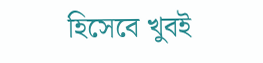হিসেবে খুবই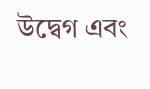উদ্বেগ এবং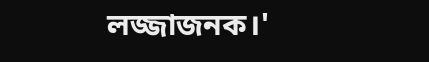লজ্জাজনক।'